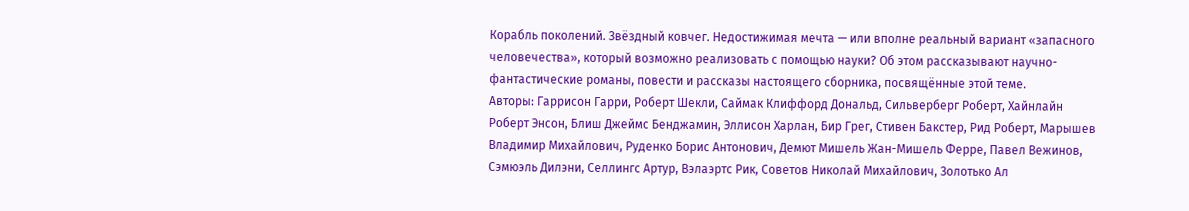Корабль поколений. Звёздный ковчег. Недостижимая мечта — или вполне реальный вариант «запасного человечества», который возможно реализовать с помощью науки? Об этом рассказывают научно-фантастические романы, повести и рассказы настоящего сборника, посвящённые этой теме.
Авторы: Гаррисон Гарри, Роберт Шекли, Саймак Клиффорд Дональд, Сильверберг Роберт, Хайнлайн Роберт Энсон, Блиш Джеймс Бенджамин, Эллисон Харлан, Бир Грег, Стивен Бакстер, Рид Роберт, Марышев Владимир Михайлович, Руденко Борис Антонович, Демют Мишель Жан-Мишель Ферре, Павел Вежинов, Сэмюэль Дилэни, Селлингс Артур, Вэлаэртс Рик, Советов Николай Михайлович, Золотько Ал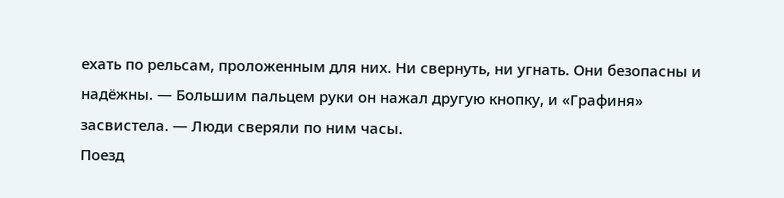ехать по рельсам, проложенным для них. Ни свернуть, ни угнать. Они безопасны и надёжны. — Большим пальцем руки он нажал другую кнопку, и «Графиня» засвистела. — Люди сверяли по ним часы.
Поезд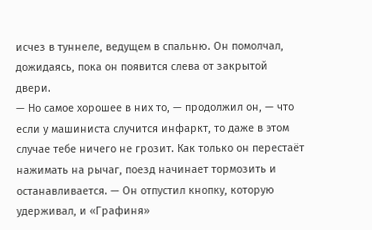исчез в туннеле, ведущем в спальню. Он помолчал, дожидаясь, пока он появится слева от закрытой двери.
— Но самое хорошее в них то, — продолжил он, — что если у машиниста случится инфаркт, то даже в этом случае тебе ничего не грозит. Как только он перестаёт нажимать на рычаг, поезд начинает тормозить и останавливается. — Он отпустил кнопку, которую удерживал, и «Графиня»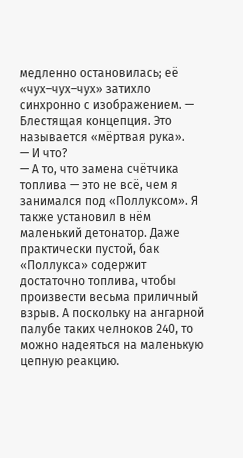медленно остановилась; её «чух–чух–чух» затихло синхронно с изображением. — Блестящая концепция. Это называется «мёртвая рука».
— И что?
— А то, что замена счётчика топлива — это не всё, чем я занимался под «Поллуксом». Я также установил в нём маленький детонатор. Даже практически пустой, бак «Поллукса» содержит достаточно топлива, чтобы произвести весьма приличный взрыв. А поскольку на ангарной палубе таких челноков 240, то можно надеяться на маленькую цепную реакцию.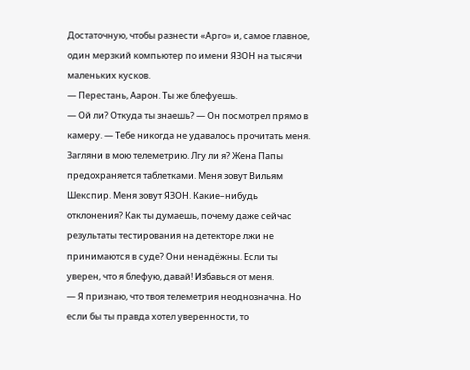Достаточную, чтобы разнести «Арго» и, самое главное, один мерзкий компьютер по имени ЯЗОН на тысячи маленьких кусков.
— Перестань, Аарон. Ты же блефуешь.
— Ой ли? Откуда ты знаешь? — Он посмотрел прямо в камеру. — Тебе никогда не удавалось прочитать меня. Загляни в мою телеметрию. Лгу ли я? Жена Папы предохраняется таблетками. Меня зовут Вильям Шекспир. Меня зовут ЯЗОН. Какие–нибудь отклонения? Как ты думаешь, почему даже сейчас результаты тестирования на детекторе лжи не принимаются в суде? Они ненадёжны. Если ты уверен, что я блефую, давай! Избавься от меня.
— Я признаю, что твоя телеметрия неоднозначна. Но если бы ты правда хотел уверенности, то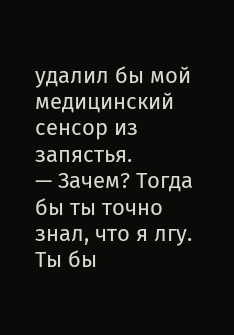удалил бы мой медицинский сенсор из запястья.
— Зачем? Тогда бы ты точно знал, что я лгу. Ты бы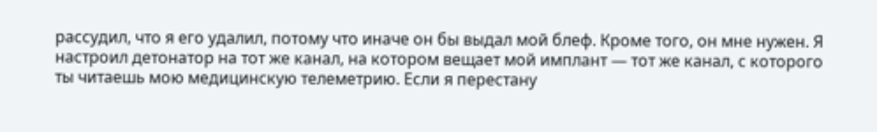рассудил, что я его удалил, потому что иначе он бы выдал мой блеф. Кроме того, он мне нужен. Я настроил детонатор на тот же канал, на котором вещает мой имплант — тот же канал, с которого ты читаешь мою медицинскую телеметрию. Если я перестану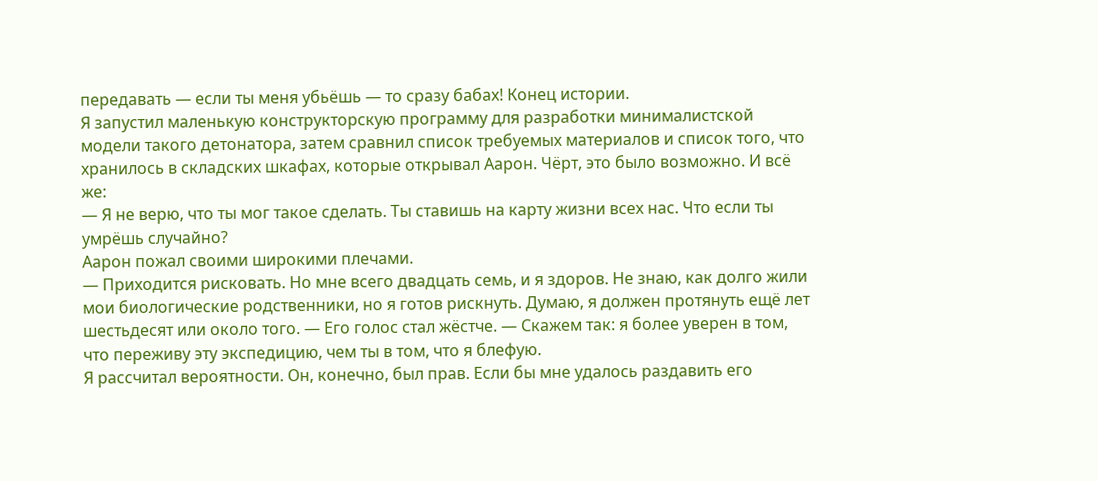передавать — если ты меня убьёшь — то сразу бабах! Конец истории.
Я запустил маленькую конструкторскую программу для разработки минималистской модели такого детонатора, затем сравнил список требуемых материалов и список того, что хранилось в складских шкафах, которые открывал Аарон. Чёрт, это было возможно. И всё же:
— Я не верю, что ты мог такое сделать. Ты ставишь на карту жизни всех нас. Что если ты умрёшь случайно?
Аарон пожал своими широкими плечами.
— Приходится рисковать. Но мне всего двадцать семь, и я здоров. Не знаю, как долго жили мои биологические родственники, но я готов рискнуть. Думаю, я должен протянуть ещё лет шестьдесят или около того. — Его голос стал жёстче. — Скажем так: я более уверен в том, что переживу эту экспедицию, чем ты в том, что я блефую.
Я рассчитал вероятности. Он, конечно, был прав. Если бы мне удалось раздавить его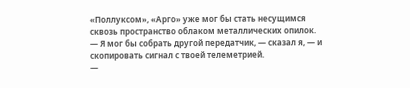«Поллуксом», «Арго» уже мог бы стать несущимся сквозь пространство облаком металлических опилок.
— Я мог бы собрать другой передатчик, — сказал я, — и скопировать сигнал с твоей телеметрией.
—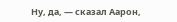Ну, да, — сказал Аарон,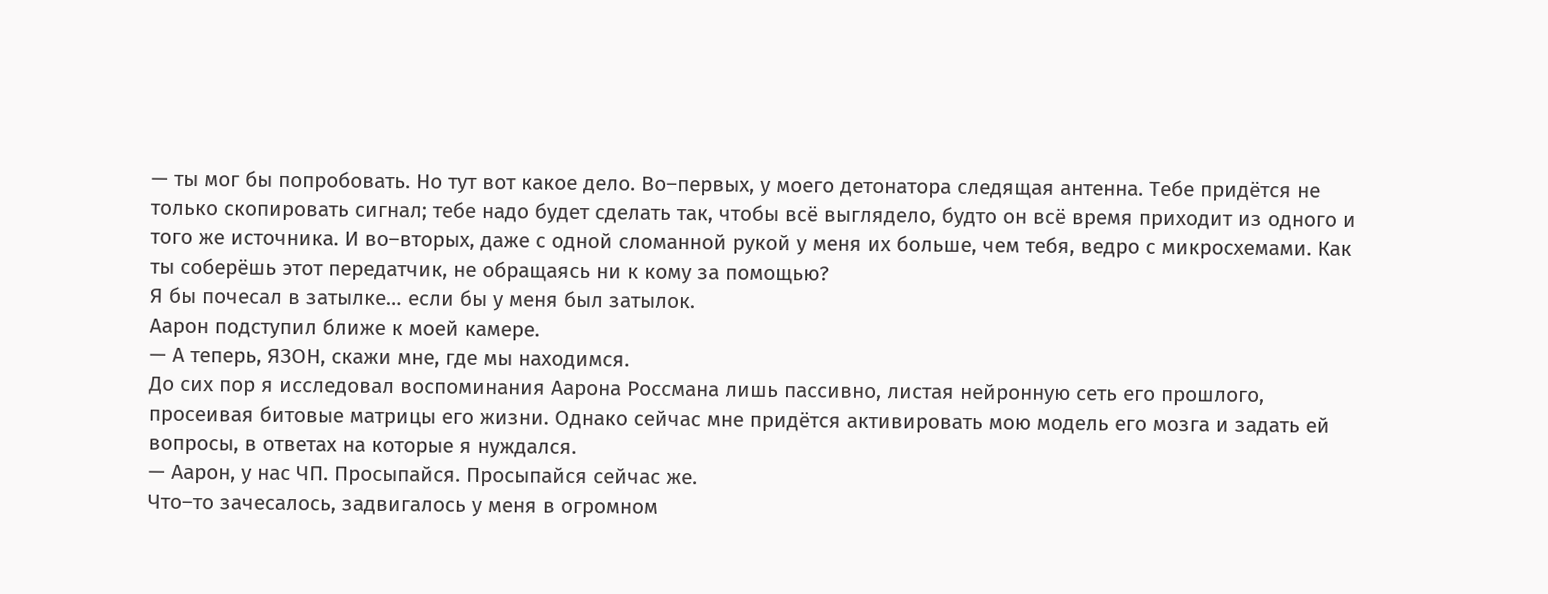— ты мог бы попробовать. Но тут вот какое дело. Во–первых, у моего детонатора следящая антенна. Тебе придётся не только скопировать сигнал; тебе надо будет сделать так, чтобы всё выглядело, будто он всё время приходит из одного и того же источника. И во–вторых, даже с одной сломанной рукой у меня их больше, чем тебя, ведро с микросхемами. Как ты соберёшь этот передатчик, не обращаясь ни к кому за помощью?
Я бы почесал в затылке… если бы у меня был затылок.
Аарон подступил ближе к моей камере.
— А теперь, ЯЗОН, скажи мне, где мы находимся.
До сих пор я исследовал воспоминания Аарона Россмана лишь пассивно, листая нейронную сеть его прошлого, просеивая битовые матрицы его жизни. Однако сейчас мне придётся активировать мою модель его мозга и задать ей вопросы, в ответах на которые я нуждался.
— Аарон, у нас ЧП. Просыпайся. Просыпайся сейчас же.
Что–то зачесалось, задвигалось у меня в огромном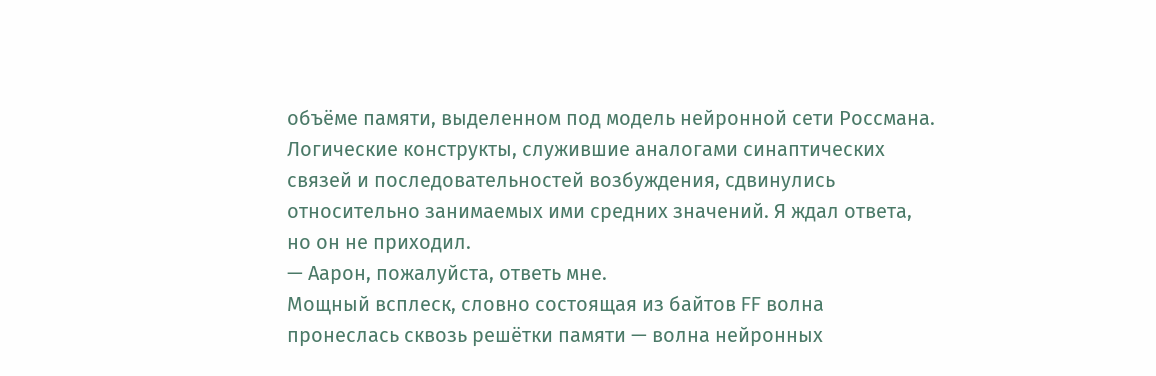объёме памяти, выделенном под модель нейронной сети Россмана. Логические конструкты, служившие аналогами синаптических связей и последовательностей возбуждения, сдвинулись относительно занимаемых ими средних значений. Я ждал ответа, но он не приходил.
— Аарон, пожалуйста, ответь мне.
Мощный всплеск, словно состоящая из байтов FF волна пронеслась сквозь решётки памяти — волна нейронных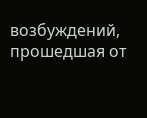возбуждений, прошедшая от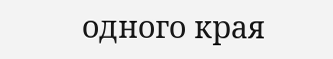одного края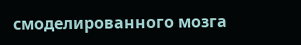смоделированного мозга